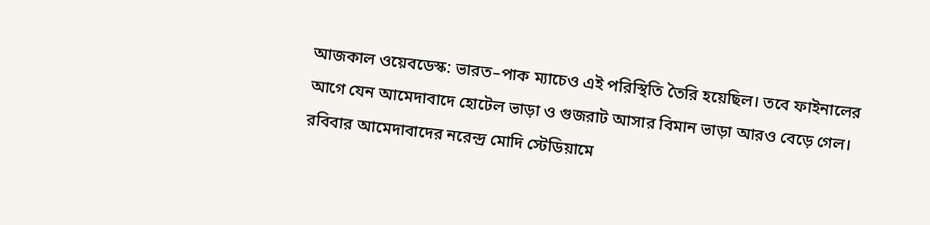আজকাল ওয়েবডেস্ক: ভারত–পাক ম্যাচেও এই পরিস্থিতি তৈরি হয়েছিল। তবে ফাইনালের আগে যেন আমেদাবাদে হোটেল ভাড়া ও গুজরাট আসার বিমান ভাড়া আরও বেড়ে গেল। রবিবার আমেদাবাদের নরেন্দ্র মোদি স্টেডিয়ামে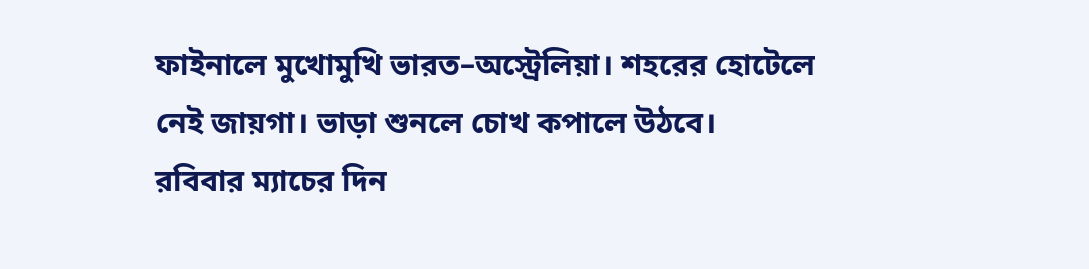ফাইনালে মুখোমুখি ভারত–অস্ট্রেলিয়া। শহরের হোটেলে নেই জায়গা। ভাড়া শুনলে চোখ কপালে উঠবে।
রবিবার ম্যাচের দিন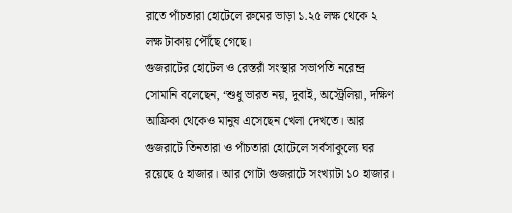রাতে পাঁচতারা হোটেলে রুমের ভাড়া ১.২৫ লক্ষ থেকে ২ লক্ষ টাকায় পৌঁছে গেছে।
গুজরাটের হোটেল ও রেস্তরাঁ সংস্থার সভাপতি নরেন্দ্র সোমানি বলেছেন, ‘শুধু ভারত নয়, দুবাই, অস্ট্রেলিয়া, দক্ষিণ আফ্রিকা থেকেও মানুষ এসেছেন খেলা দেখতে। আর গুজরাটে তিনতারা ও পাঁচতারা হোটেলে সর্বসাকুল্যে ঘর রয়েছে ৫ হাজার। আর গোটা গুজরাটে সংখ্যাটা ১০ হাজার।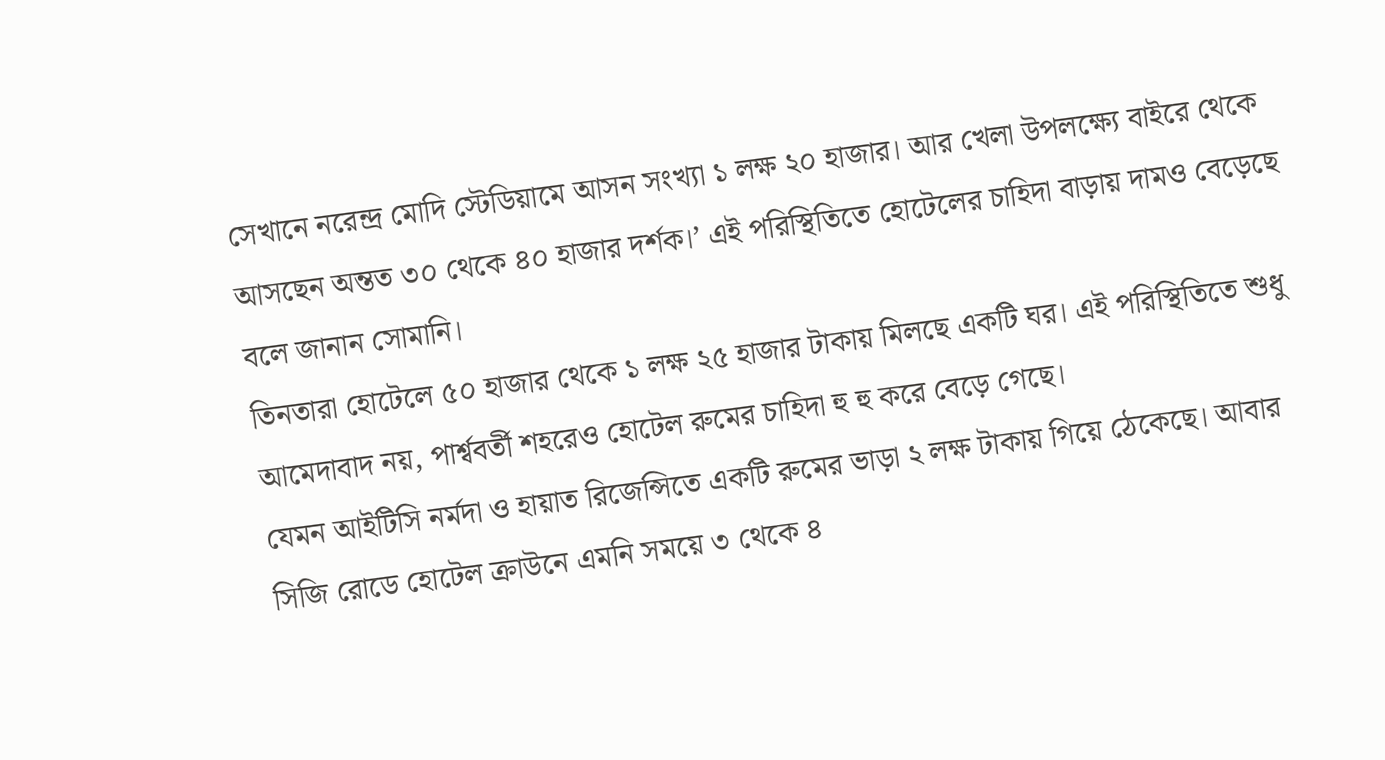সেখানে নরেন্দ্র মোদি স্টেডিয়ামে আসন সংখ্যা ১ লক্ষ ২০ হাজার। আর খেলা উপলক্ষ্যে বাইরে থেকে আসছেন অন্তত ৩০ থেকে ৪০ হাজার দর্শক।’ এই পরিস্থিতিতে হোটেলের চাহিদা বাড়ায় দামও বেড়েছে বলে জানান সোমানি।
তিনতারা হোটেলে ৫০ হাজার থেকে ১ লক্ষ ২৫ হাজার টাকায় মিলছে একটি ঘর। এই পরিস্থিতিতে শুধু আমেদাবাদ নয়, পার্শ্ববর্তী শহরেও হোটেল রুমের চাহিদা হু হু করে বেড়ে গেছে।
যেমন আইটিসি নর্মদা ও হায়াত রিজেন্সিতে একটি রুমের ভাড়া ২ লক্ষ টাকায় গিয়ে ঠেকেছে। আবার সিজি রোডে হোটেল ক্রাউনে এমনি সময়ে ৩ থেকে ৪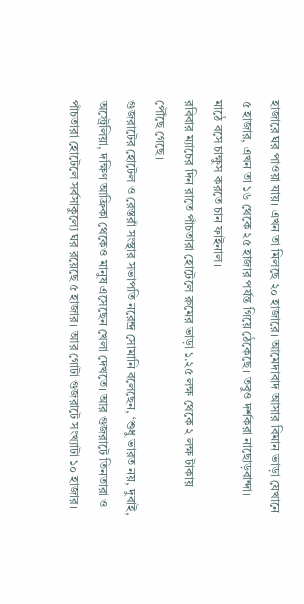হাজারে ঘর পাওয়া যায়। এখন তা মিলছে ২০ হাজারে। আমেদাবাদ আসার বিমান ভাড়া যেখানে ৫ হাজার, এখন তা ১৬ থেকে ২৫ হাজার পর্যন্ত গিয়ে ঠেকেছে। তবুও দর্শকরা নাছোড়বান্দা। মাঠে বসে চাক্ষুস করতে চান ফাইনাল।
রবিবার ম্যাচের দিন রাতে পাঁচতারা হোটেলে রুমের ভাড়া ১.২৫ লক্ষ থেকে ২ লক্ষ টাকায় পৌঁছে গেছে।
গুজরাটের হোটেল ও রেস্তরাঁ সংস্থার সভাপতি নরেন্দ্র সোমানি বলেছেন, ‘শুধু ভারত নয়, দুবাই, অস্ট্রেলিয়া, দক্ষিণ আফ্রিকা থেকেও মানুষ এসেছেন খেলা দেখতে। আর গুজরাটে তিনতারা ও পাঁচতারা হোটেলে সর্বসাকুল্যে ঘর রয়েছে ৫ হাজার। আর গোটা গুজরাটে সংখ্যাটা ১০ হাজার।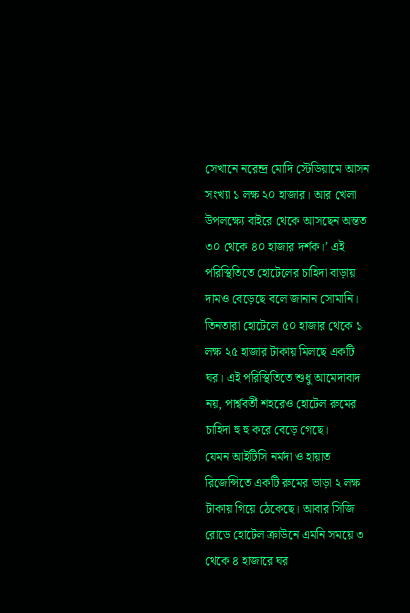সেখানে নরেন্দ্র মোদি স্টেডিয়ামে আসন সংখ্যা ১ লক্ষ ২০ হাজার। আর খেলা উপলক্ষ্যে বাইরে থেকে আসছেন অন্তত ৩০ থেকে ৪০ হাজার দর্শক।’ এই পরিস্থিতিতে হোটেলের চাহিদা বাড়ায় দামও বেড়েছে বলে জানান সোমানি।
তিনতারা হোটেলে ৫০ হাজার থেকে ১ লক্ষ ২৫ হাজার টাকায় মিলছে একটি ঘর। এই পরিস্থিতিতে শুধু আমেদাবাদ নয়, পার্শ্ববর্তী শহরেও হোটেল রুমের চাহিদা হু হু করে বেড়ে গেছে।
যেমন আইটিসি নর্মদা ও হায়াত রিজেন্সিতে একটি রুমের ভাড়া ২ লক্ষ টাকায় গিয়ে ঠেকেছে। আবার সিজি রোডে হোটেল ক্রাউনে এমনি সময়ে ৩ থেকে ৪ হাজারে ঘর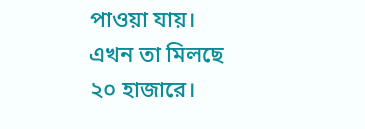পাওয়া যায়। এখন তা মিলছে ২০ হাজারে।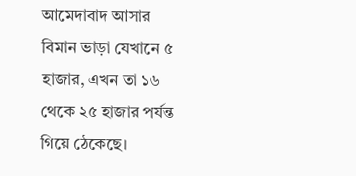আমেদাবাদ আসার বিমান ভাড়া যেখানে ৫ হাজার, এখন তা ১৬ থেকে ২৫ হাজার পর্যন্ত গিয়ে ঠেকেছে।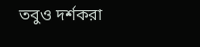তবুও দর্শকরা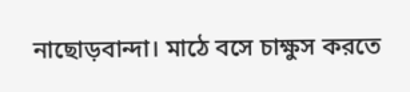নাছোড়বান্দা। মাঠে বসে চাক্ষুস করতে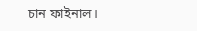চান ফাইনাল।